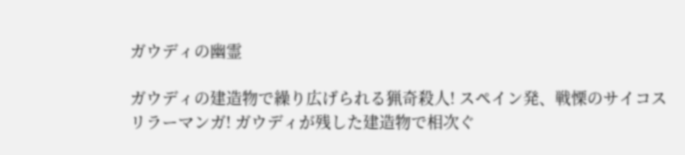ガウディの幽霊

ガウディの建造物で繰り広げられる猟奇殺人! スペイン発、戦慄のサイコスリラーマンガ! ガウディが残した建造物で相次ぐ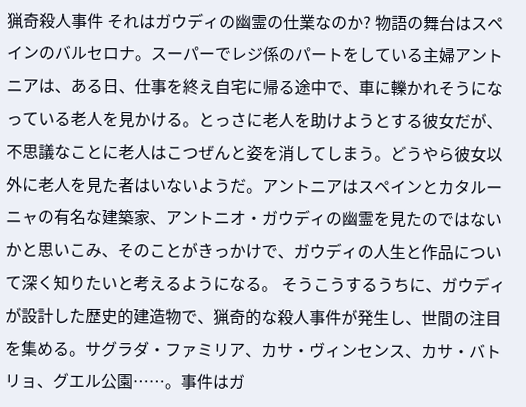猟奇殺人事件 それはガウディの幽霊の仕業なのか? 物語の舞台はスペインのバルセロナ。スーパーでレジ係のパートをしている主婦アントニアは、ある日、仕事を終え自宅に帰る途中で、車に轢かれそうになっている老人を見かける。とっさに老人を助けようとする彼女だが、不思議なことに老人はこつぜんと姿を消してしまう。どうやら彼女以外に老人を見た者はいないようだ。アントニアはスペインとカタルーニャの有名な建築家、アントニオ・ガウディの幽霊を見たのではないかと思いこみ、そのことがきっかけで、ガウディの人生と作品について深く知りたいと考えるようになる。 そうこうするうちに、ガウディが設計した歴史的建造物で、猟奇的な殺人事件が発生し、世間の注目を集める。サグラダ・ファミリア、カサ・ヴィンセンス、カサ・バトリョ、グエル公園……。事件はガ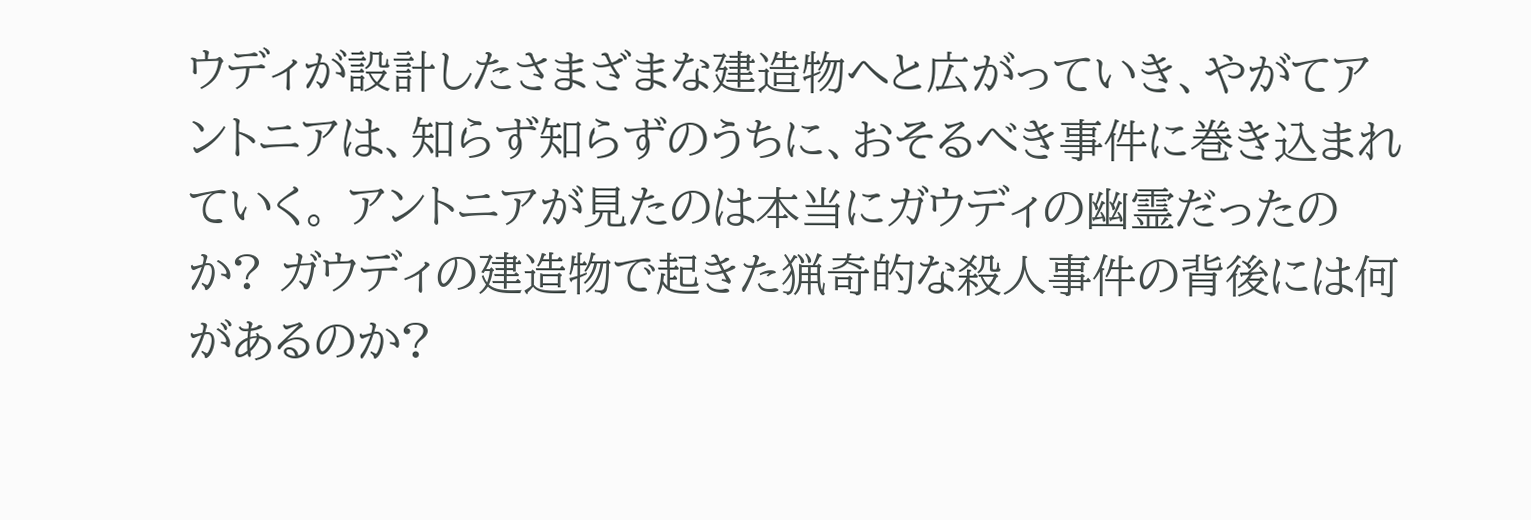ウディが設計したさまざまな建造物へと広がっていき、やがてアントニアは、知らず知らずのうちに、おそるべき事件に巻き込まれていく。 アントニアが見たのは本当にガウディの幽霊だったのか? ガウディの建造物で起きた猟奇的な殺人事件の背後には何があるのか?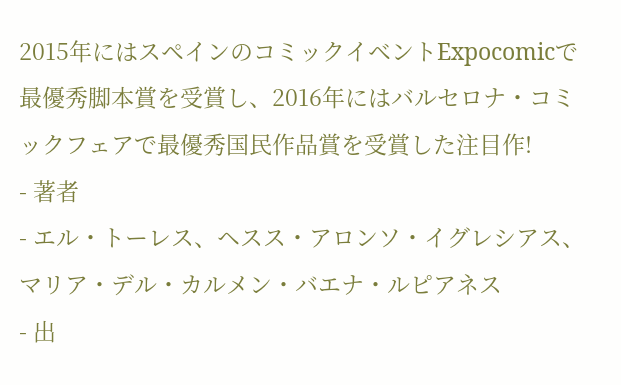2015年にはスペインのコミックイベントExpocomicで最優秀脚本賞を受賞し、2016年にはバルセロナ・コミックフェアで最優秀国民作品賞を受賞した注目作!
- 著者
- エル・トーレス、ヘスス・アロンソ・イグレシアス、マリア・デル・カルメン・バエナ・ルピアネス
- 出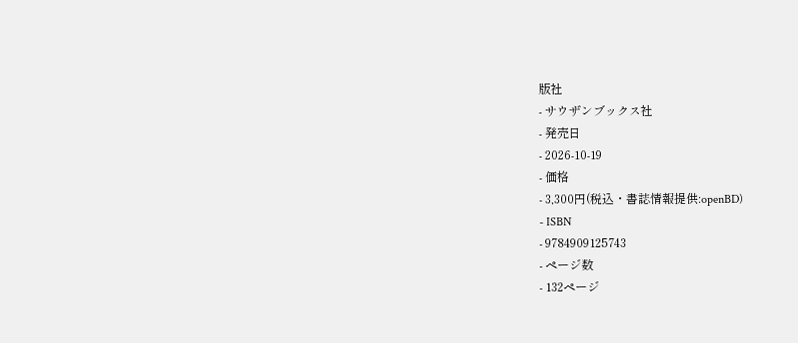版社
- サウザンブックス社
- 発売日
- 2026-10-19
- 価格
- 3,300円(税込・書誌情報提供:openBD)
- ISBN
- 9784909125743
- ページ数
- 132ページ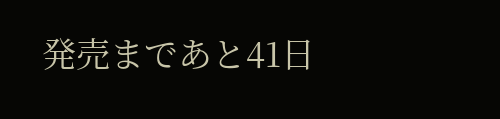発売まであと41日